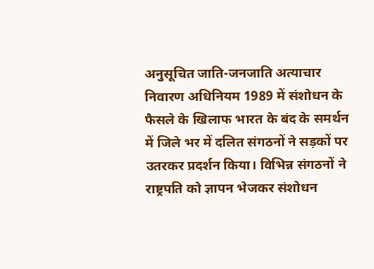अनुसूचित जाति-जनजाति अत्याचार निवारण अधिनियम 1989 में संशोधन के फैसले के खिलाफ भारत के बंद के समर्थन में जिले भर में दलित संगठनों ने सड़कों पर उतरकर प्रदर्शन किया। विभिन्न संगठनों ने राष्ट्रपति को ज्ञापन भेजकर संशोधन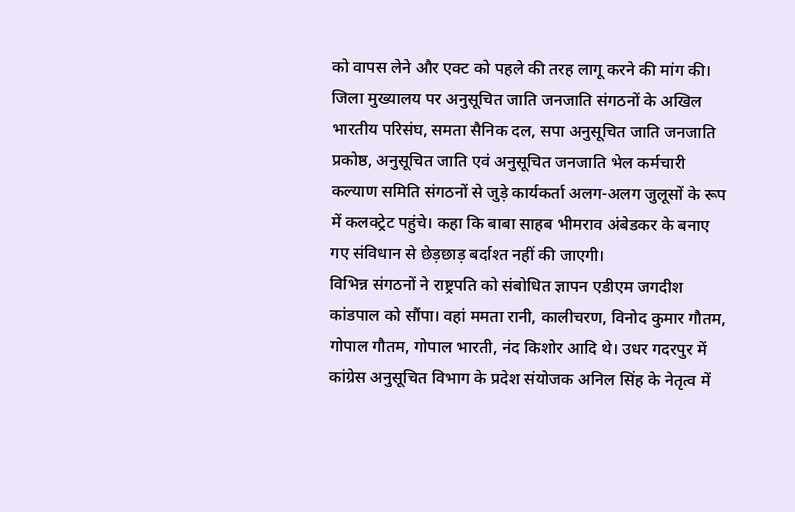को वापस लेने और एक्ट को पहले की तरह लागू करने की मांग की।
जिला मुख्यालय पर अनुसूचित जाति जनजाति संगठनों के अखिल भारतीय परिसंघ, समता सैनिक दल, सपा अनुसूचित जाति जनजाति प्रकोष्ठ, अनुसूचित जाति एवं अनुसूचित जनजाति भेल कर्मचारी कल्याण समिति संगठनों से जुड़े कार्यकर्ता अलग-अलग जुलूसों के रूप में कलक्ट्रेट पहुंचे। कहा कि बाबा साहब भीमराव अंबेडकर के बनाए गए संविधान से छेड़छाड़ बर्दाश्त नहीं की जाएगी।
विभिन्न संगठनों ने राष्ट्रपति को संबोधित ज्ञापन एडीएम जगदीश कांडपाल को सौंपा। वहां ममता रानी, कालीचरण, विनोद कुमार गौतम, गोपाल गौतम, गोपाल भारती, नंद किशोर आदि थे। उधर गदरपुर में कांग्रेस अनुसूचित विभाग के प्रदेश संयोजक अनिल सिंह के नेतृत्व में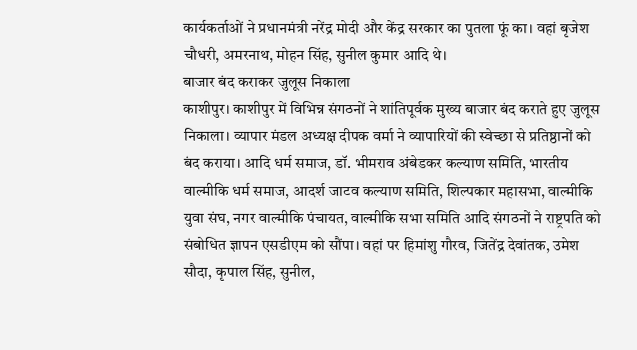कार्यकर्ताओं ने प्रधानमंत्री नरेंद्र मोदी और केंद्र सरकार का पुतला फूं का। वहां बृजेश चौधरी, अमरनाथ, मोहन सिंह, सुनील कुमार आदि थे।
बाजार बंद कराकर जुलूस निकाला
काशीपुर। काशीपुर में विभिन्न संगठनों ने शांतिपूर्वक मुख्य बाजार बंद कराते हुए जुलूस निकाला। व्यापार मंडल अध्यक्ष दीपक वर्मा ने व्यापारियों की स्वेच्छा से प्रतिष्ठानों को बंद कराया। आदि धर्म समाज, डॉ. भीमराव अंबेडकर कल्याण समिति, भारतीय वाल्मीकि धर्म समाज, आदर्श जाटव कल्याण समिति, शिल्पकार महासभा, वाल्मीकि युवा संघ, नगर वाल्मीकि पंचायत, वाल्मीकि सभा समिति आदि संगठनों ने राष्ट्रपति को संबोधित ज्ञापन एसडीएम को सौंपा। वहां पर हिमांशु गौरव, जितेंद्र देवांतक, उमेश सौदा, कृपाल सिंह, सुनील,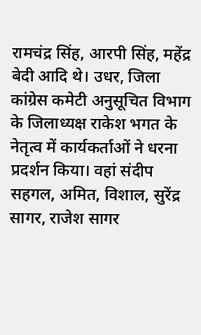रामचंद्र सिंह, आरपी सिंह, महेंद्र बेदी आदि थे। उधर, जिला कांग्रेस कमेटी अनुसूचित विभाग के जिलाध्यक्ष राकेश भगत के नेतृत्व में कार्यकर्ताओं ने धरना प्रदर्शन किया। वहां संदीप सहगल, अमित, विशाल, सुरेंद्र सागर, राजेश सागर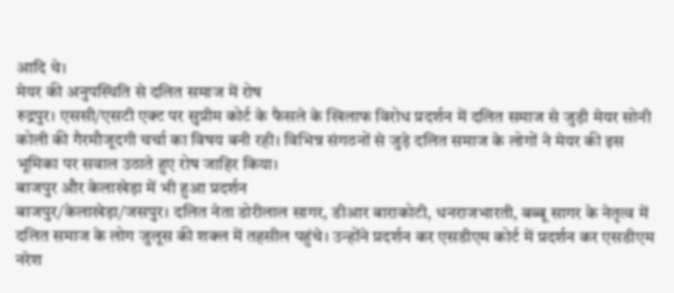आदि थे।
मेयर की अनुपस्थिति से दलित समाज में रोष
रुद्रपुर। एससी/एसटी एक्ट पर सुप्रीम कोर्ट के फैसले के खिलाफ विरोध प्रदर्शन में दलित समाज से जुड़ी मेयर सोनी कोली की गैरमौजूदगी चर्चा का विषय बनी रही। विभिन्न संगठनों से जुड़े दलित समाज के लोगों ने मेयर की इस भूमिका पर सवाल उठाते हुए रोष जाहिर किया।
बाजपुर और केलाखेड़ा में भी हुआ प्रदर्शन
बाजपुर/केलाखेड़ा/जसपुर। दलित नेता डोरीलाल सागर, डीआर बाराकोटी, धनराजभारती, बब्बू सागर के नेतृत्व में दलित समाज के लोग जुलूस की शक्ल में तहसील पहुंचे। उन्होंने प्रदर्शन कर एसडीएम कोर्ट में प्रदर्शन कर एसडीएम नरेश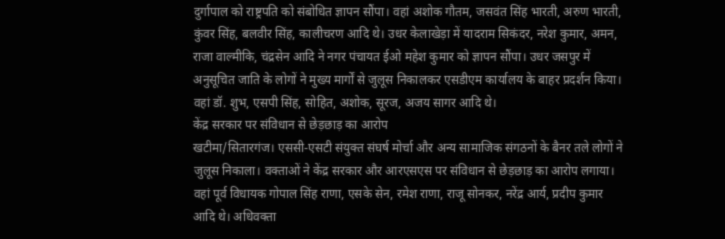दुर्गापाल को राष्ट्रपति को संबोधित ज्ञापन सौंपा। वहां अशोक गौतम, जसवंत सिंह भारती, अरुण भारती, कुंवर सिंह, बलवीर सिंह, कालीचरण आदि थे। उधर केलाखेड़ा में यादराम सिकंदर, नरेश कुमार, अमन, राजा वाल्मीकि, चंद्रसेन आदि ने नगर पंचायत ईओ महेश कुमार को ज्ञापन सौंपा। उधर जसपुर में अनुसूचित जाति के लोगों ने मुख्य मार्गों से जुलूस निकालकर एसडीएम कार्यालय के बाहर प्रदर्शन किया। वहां डॉ. शुभ, एसपी सिंह, सोहित, अशोक, सूरज, अजय सागर आदि थे।
केंद्र सरकार पर संविधान से छेड़छाड़ का आरोप
खटीमा/सितारगंज। एससी-एसटी संयुक्त संघर्ष मोर्चा और अन्य सामाजिक संगठनों के बैनर तले लोगों ने जुलूस निकाला। वक्ताओं ने केंद्र सरकार और आरएसएस पर संविधान से छेड़छाड़ का आरोप लगाया। वहां पूर्व विधायक गोपाल सिंह राणा, एसके सेन, रमेश राणा, राजू सोनकर, नरेंद्र आर्य, प्रदीप कुमार आदि थे। अधिवक्ता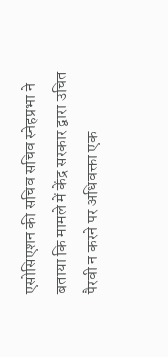एसोसिएशन की सचिव सचिव स्नेहप्रभा ने बताया कि मामले में केंद्र सरकार द्वारा उचित पैरवी न करने पर अधिवक्ता एक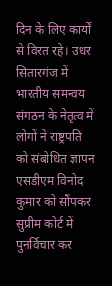दिन के लिए कार्यों से विरत रहे। उधर सितारगंज में भारतीय समन्वय संगठन के नेतृत्व में लोगों ने राष्ट्रपति को संबोधित ज्ञापन एसडीएम विनोद कुमार को सौंपकर सुप्रीम कोर्ट में पुनर्विचार कर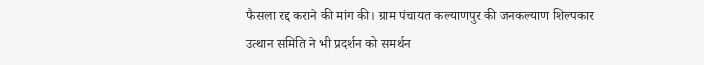फैसला रद्द कराने की मांग की। ग्राम पंचायत कल्याणपुर की जनकल्याण शिल्पकार उत्थान समिति ने भी प्रदर्शन को समर्थन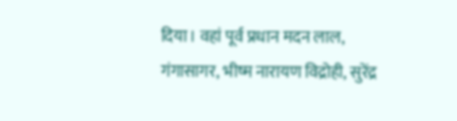दिया। वहां पूर्व प्रधान मदन लाल, गंगासागर, भीष्म नारायण विद्रोही, सुरेंद्र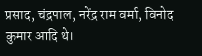प्रसाद, चंद्रपाल, नरेंद्र राम वर्मा, विनोद कुमार आदि थे।